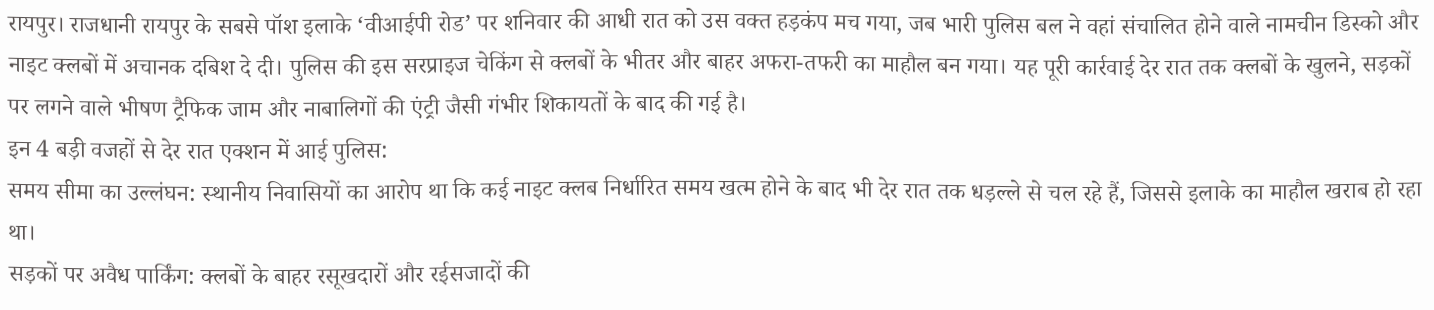रायपुर। राजधानी रायपुर के सबसे पॉश इलाके ‘वीआईपी रोड’ पर शनिवार की आधी रात को उस वक्त हड़कंप मच गया, जब भारी पुलिस बल ने वहां संचालित होने वाले नामचीन डिस्को और नाइट क्लबों में अचानक दबिश दे दी। पुलिस की इस सरप्राइज चेकिंग से क्लबों के भीतर और बाहर अफरा-तफरी का माहौल बन गया। यह पूरी कार्रवाई देर रात तक क्लबों के खुलने, सड़कों पर लगने वाले भीषण ट्रैफिक जाम और नाबालिगों की एंट्री जैसी गंभीर शिकायतों के बाद की गई है।
इन 4 बड़ी वजहों से देर रात एक्शन में आई पुलिस:
समय सीमा का उल्लंघन: स्थानीय निवासियों का आरोप था कि कई नाइट क्लब निर्धारित समय खत्म होने के बाद भी देर रात तक धड़ल्ले से चल रहे हैं, जिससे इलाके का माहौल खराब हो रहा था।
सड़कों पर अवैध पार्किंग: क्लबों के बाहर रसूखदारों और रईसजादों की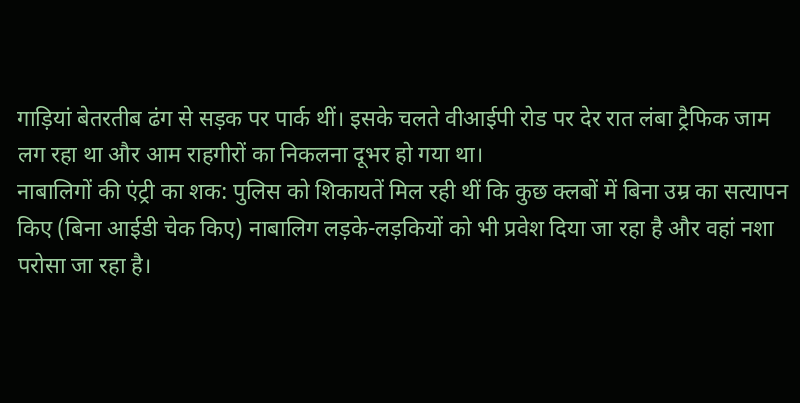गाड़ियां बेतरतीब ढंग से सड़क पर पार्क थीं। इसके चलते वीआईपी रोड पर देर रात लंबा ट्रैफिक जाम लग रहा था और आम राहगीरों का निकलना दूभर हो गया था।
नाबालिगों की एंट्री का शक: पुलिस को शिकायतें मिल रही थीं कि कुछ क्लबों में बिना उम्र का सत्यापन किए (बिना आईडी चेक किए) नाबालिग लड़के-लड़कियों को भी प्रवेश दिया जा रहा है और वहां नशा परोसा जा रहा है।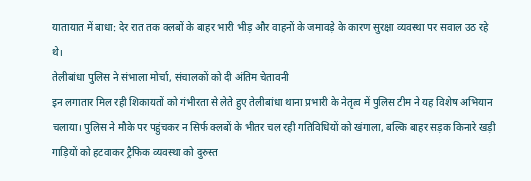यातायात में बाधा: देर रात तक क्लबों के बाहर भारी भीड़ और वाहनों के जमावड़े के कारण सुरक्षा व्यवस्था पर सवाल उठ रहे थे।
तेलीबांधा पुलिस ने संभाला मोर्चा, संचालकों को दी अंतिम चेतावनी
इन लगातार मिल रही शिकायतों को गंभीरता से लेते हुए तेलीबांधा थाना प्रभारी के नेतृत्व में पुलिस टीम ने यह विशेष अभियान चलाया। पुलिस ने मौके पर पहुंचकर न सिर्फ क्लबों के भीतर चल रही गतिविधियों को खंगाला, बल्कि बाहर सड़क किनारे खड़ी गाड़ियों को हटवाकर ट्रैफिक व्यवस्था को दुरुस्त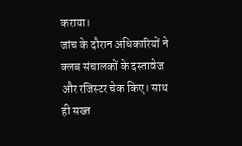कराया।
जांच के दौरान अधिकारियों ने क्लब संचालकों के दस्तावेज और रजिस्टर चेक किए। साथ ही सख्त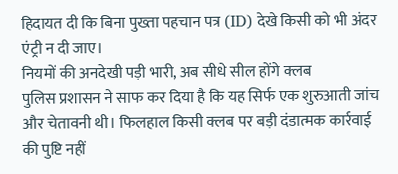हिदायत दी कि बिना पुख्ता पहचान पत्र (ID) देखे किसी को भी अंदर एंट्री न दी जाए।
नियमों की अनदेखी पड़ी भारी, अब सीधे सील होंगे क्लब
पुलिस प्रशासन ने साफ कर दिया है कि यह सिर्फ एक शुरुआती जांच और चेतावनी थी। फिलहाल किसी क्लब पर बड़ी दंडात्मक कार्रवाई की पुष्टि नहीं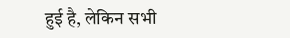हुई है, लेकिन सभी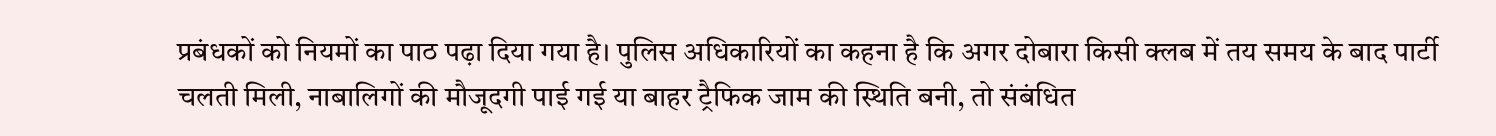प्रबंधकों को नियमों का पाठ पढ़ा दिया गया है। पुलिस अधिकारियों का कहना है कि अगर दोबारा किसी क्लब में तय समय के बाद पार्टी चलती मिली, नाबालिगों की मौजूदगी पाई गई या बाहर ट्रैफिक जाम की स्थिति बनी, तो संबंधित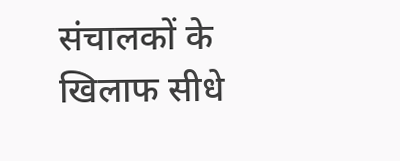संचालकों के खिलाफ सीधे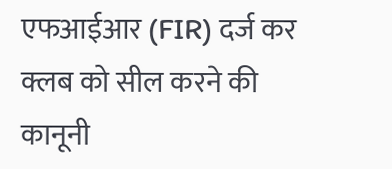एफआईआर (FIR) दर्ज कर क्लब को सील करने की कानूनी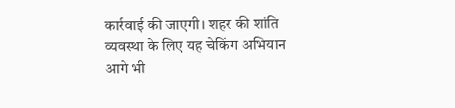कार्रवाई की जाएगी। शहर की शांति व्यवस्था के लिए यह चेकिंग अभियान आगे भी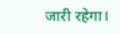जारी रहेगा।